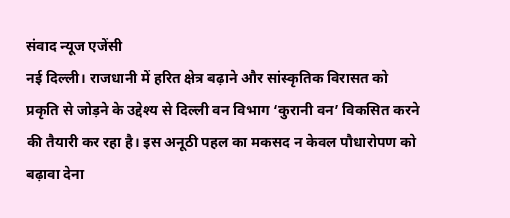संवाद न्यूज एजेंसी
नई दिल्ली। राजधानी में हरित क्षेत्र बढ़ाने और सांस्कृतिक विरासत को प्रकृति से जोड़ने के उद्देश्य से दिल्ली वन विभाग ‘कुरानी वन’ विकसित करने की तैयारी कर रहा है। इस अनूठी पहल का मकसद न केवल पौधारोपण को बढ़ावा देना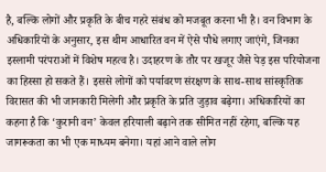है, बल्कि लोगों और प्रकृति के बीच गहरे संबंध को मजबूत करना भी है। वन विभाग के अधिकारियों के अनुसार, इस थीम आधारित वन में ऐसे पौधे लगाए जाएंगे, जिनका इस्लामी परंपराओं में विशेष महत्व है। उदाहरण के तौर पर खजूर जैसे पेड़ इस परियोजना का हिस्सा हो सकते हैं। इससे लोगों को पर्यावरण संरक्षण के साथ-साथ सांस्कृतिक विरासत की भी जानकारी मिलेगी और प्रकृति के प्रति जुड़ाव बढ़ेगा। अधिकारियों का कहना है कि ‘कुरानी वन’ केवल हरियाली बढ़ाने तक सीमित नहीं रहेगा, बल्कि यह जागरूकता का भी एक माध्यम बनेगा। यहां आने वाले लोग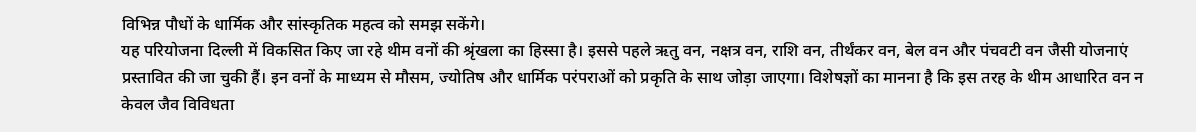विभिन्न पौधों के धार्मिक और सांस्कृतिक महत्व को समझ सकेंगे।
यह परियोजना दिल्ली में विकसित किए जा रहे थीम वनों की श्रृंखला का हिस्सा है। इससे पहले ऋतु वन, नक्षत्र वन, राशि वन, तीर्थंकर वन, बेल वन और पंचवटी वन जैसी योजनाएं प्रस्तावित की जा चुकी हैं। इन वनों के माध्यम से मौसम, ज्योतिष और धार्मिक परंपराओं को प्रकृति के साथ जोड़ा जाएगा। विशेषज्ञों का मानना है कि इस तरह के थीम आधारित वन न केवल जैव विविधता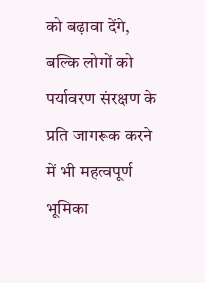को बढ़ावा देंगे, बल्कि लोगों को पर्यावरण संरक्षण के प्रति जागरूक करने में भी महत्वपूर्ण भूमिका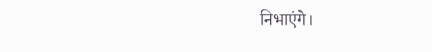निभाएंगे।